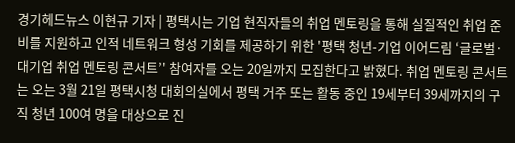경기헤드뉴스 이현규 기자 | 평택시는 기업 현직자들의 취업 멘토링을 통해 실질적인 취업 준비를 지원하고 인적 네트워크 형성 기회를 제공하기 위한 '평택 청년-기업 이어드림 ‘글로벌·대기업 취업 멘토링 콘서트’' 참여자를 오는 20일까지 모집한다고 밝혔다. 취업 멘토링 콘서트는 오는 3월 21일 평택시청 대회의실에서 평택 거주 또는 활동 중인 19세부터 39세까지의 구직 청년 100여 명을 대상으로 진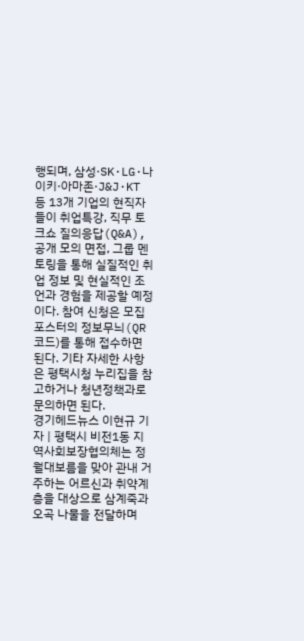행되며, 삼성·SK·LG·나이키·아마존·J&J·KT 등 13개 기업의 현직자들이 취업특강, 직무 토크쇼 질의응답(Q&A), 공개 모의 면접, 그룹 멘토링을 통해 실질적인 취업 정보 및 현실적인 조언과 경험을 제공할 예정이다. 참여 신청은 모집 포스터의 정보무늬(QR코드)를 통해 접수하면 된다. 기타 자세한 사항은 평택시청 누리집을 참고하거나 청년정책과로 문의하면 된다.
경기헤드뉴스 이현규 기자 | 평택시 비전1동 지역사회보장협의체는 정월대보름을 맞아 관내 거주하는 어르신과 취약계층을 대상으로 삼계죽과 오곡 나물을 전달하며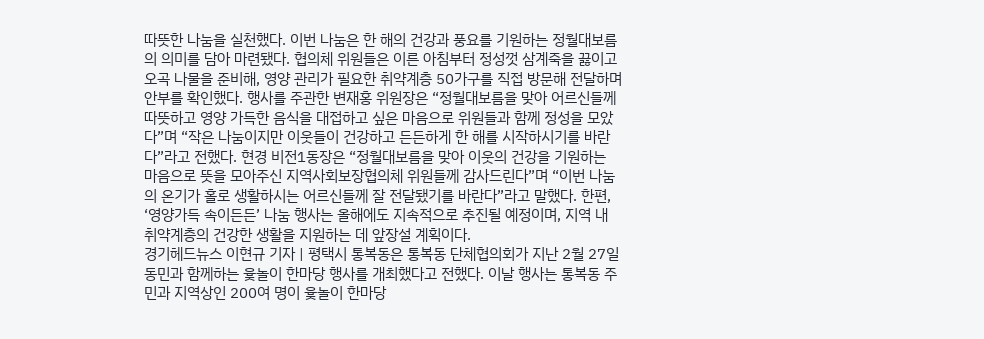따뜻한 나눔을 실천했다. 이번 나눔은 한 해의 건강과 풍요를 기원하는 정월대보름의 의미를 담아 마련됐다. 협의체 위원들은 이른 아침부터 정성껏 삼계죽을 끓이고 오곡 나물을 준비해, 영양 관리가 필요한 취약계층 50가구를 직접 방문해 전달하며 안부를 확인했다. 행사를 주관한 변재홍 위원장은 “정월대보름을 맞아 어르신들께 따뜻하고 영양 가득한 음식을 대접하고 싶은 마음으로 위원들과 함께 정성을 모았다”며 “작은 나눔이지만 이웃들이 건강하고 든든하게 한 해를 시작하시기를 바란다”라고 전했다. 현경 비전1동장은 “정월대보름을 맞아 이웃의 건강을 기원하는 마음으로 뜻을 모아주신 지역사회보장협의체 위원들께 감사드린다”며 “이번 나눔의 온기가 홀로 생활하시는 어르신들께 잘 전달됐기를 바란다”라고 말했다. 한편, ‘영양가득 속이든든’ 나눔 행사는 올해에도 지속적으로 추진될 예정이며, 지역 내 취약계층의 건강한 생활을 지원하는 데 앞장설 계획이다.
경기헤드뉴스 이현규 기자 | 평택시 통복동은 통복동 단체협의회가 지난 2월 27일 동민과 함께하는 윷놀이 한마당 행사를 개최했다고 전했다. 이날 행사는 통복동 주민과 지역상인 200여 명이 윷놀이 한마당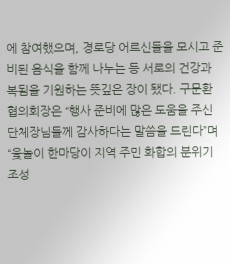에 참여했으며, 경로당 어르신들을 모시고 준비된 음식을 함께 나누는 등 서로의 건강과 복됨을 기원하는 뜻깊은 장이 됐다. 구문환 협의회장은 “행사 준비에 많은 도움을 주신 단체장님들께 감사하다는 말씀을 드린다”며 “윷놀이 한마당이 지역 주민 화합의 분위기 조성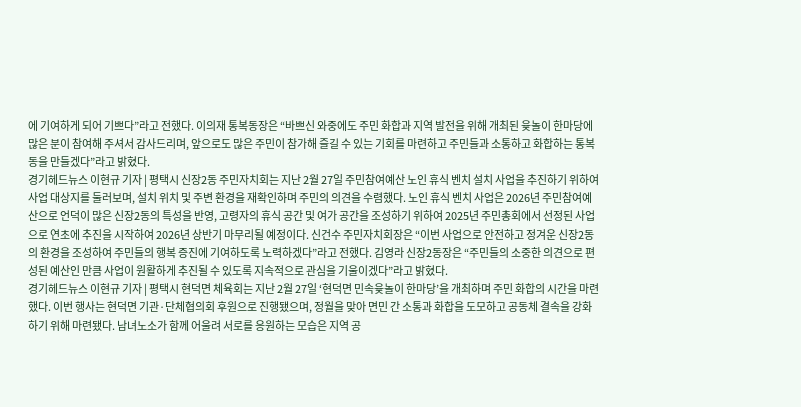에 기여하게 되어 기쁘다”라고 전했다. 이의재 통복동장은 “바쁘신 와중에도 주민 화합과 지역 발전을 위해 개최된 윷놀이 한마당에 많은 분이 참여해 주셔서 감사드리며, 앞으로도 많은 주민이 참가해 즐길 수 있는 기회를 마련하고 주민들과 소통하고 화합하는 통복동을 만들겠다”라고 밝혔다.
경기헤드뉴스 이현규 기자 | 평택시 신장2동 주민자치회는 지난 2월 27일 주민참여예산 노인 휴식 벤치 설치 사업을 추진하기 위하여 사업 대상지를 둘러보며, 설치 위치 및 주변 환경을 재확인하며 주민의 의견을 수렴했다. 노인 휴식 벤치 사업은 2026년 주민참여예산으로 언덕이 많은 신장2동의 특성을 반영, 고령자의 휴식 공간 및 여가 공간을 조성하기 위하여 2025년 주민총회에서 선정된 사업으로 연초에 추진을 시작하여 2026년 상반기 마무리될 예정이다. 신건수 주민자치회장은 “이번 사업으로 안전하고 정겨운 신장2동의 환경을 조성하여 주민들의 행복 증진에 기여하도록 노력하겠다”라고 전했다. 김영라 신장2동장은 “주민들의 소중한 의견으로 편성된 예산인 만큼 사업이 원활하게 추진될 수 있도록 지속적으로 관심을 기울이겠다”라고 밝혔다.
경기헤드뉴스 이현규 기자 | 평택시 현덕면 체육회는 지난 2월 27일 ‘현덕면 민속윷놀이 한마당’을 개최하며 주민 화합의 시간을 마련했다. 이번 행사는 현덕면 기관·단체협의회 후원으로 진행됐으며, 정월을 맞아 면민 간 소통과 화합을 도모하고 공동체 결속을 강화하기 위해 마련됐다. 남녀노소가 함께 어울려 서로를 응원하는 모습은 지역 공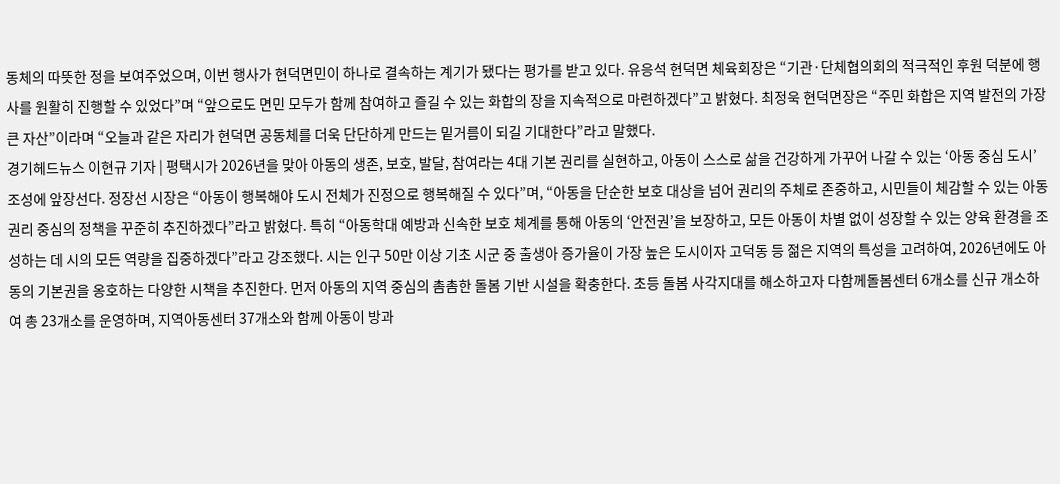동체의 따뜻한 정을 보여주었으며, 이번 행사가 현덕면민이 하나로 결속하는 계기가 됐다는 평가를 받고 있다. 유응석 현덕면 체육회장은 “기관·단체협의회의 적극적인 후원 덕분에 행사를 원활히 진행할 수 있었다”며 “앞으로도 면민 모두가 함께 참여하고 즐길 수 있는 화합의 장을 지속적으로 마련하겠다”고 밝혔다. 최정욱 현덕면장은 “주민 화합은 지역 발전의 가장 큰 자산”이라며 “오늘과 같은 자리가 현덕면 공동체를 더욱 단단하게 만드는 밑거름이 되길 기대한다”라고 말했다.
경기헤드뉴스 이현규 기자 | 평택시가 2026년을 맞아 아동의 생존, 보호, 발달, 참여라는 4대 기본 권리를 실현하고, 아동이 스스로 삶을 건강하게 가꾸어 나갈 수 있는 ‘아동 중심 도시’ 조성에 앞장선다. 정장선 시장은 “아동이 행복해야 도시 전체가 진정으로 행복해질 수 있다”며, “아동을 단순한 보호 대상을 넘어 권리의 주체로 존중하고, 시민들이 체감할 수 있는 아동 권리 중심의 정책을 꾸준히 추진하겠다”라고 밝혔다. 특히 “아동학대 예방과 신속한 보호 체계를 통해 아동의 ‘안전권’을 보장하고, 모든 아동이 차별 없이 성장할 수 있는 양육 환경을 조성하는 데 시의 모든 역량을 집중하겠다”라고 강조했다. 시는 인구 50만 이상 기초 시군 중 출생아 증가율이 가장 높은 도시이자 고덕동 등 젊은 지역의 특성을 고려하여, 2026년에도 아동의 기본권을 옹호하는 다양한 시책을 추진한다. 먼저 아동의 지역 중심의 촘촘한 돌봄 기반 시설을 확충한다. 초등 돌봄 사각지대를 해소하고자 다함께돌봄센터 6개소를 신규 개소하여 총 23개소를 운영하며, 지역아동센터 37개소와 함께 아동이 방과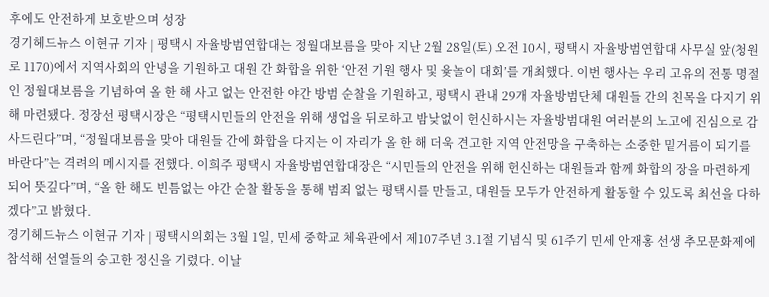후에도 안전하게 보호받으며 성장
경기헤드뉴스 이현규 기자 | 평택시 자율방범연합대는 정월대보름을 맞아 지난 2월 28일(토) 오전 10시, 평택시 자율방범연합대 사무실 앞(청원로 1170)에서 지역사회의 안녕을 기원하고 대원 간 화합을 위한 ‘안전 기원 행사 및 윷놀이 대회’를 개최했다. 이번 행사는 우리 고유의 전통 명절인 정월대보름을 기념하여 올 한 해 사고 없는 안전한 야간 방범 순찰을 기원하고, 평택시 관내 29개 자율방범단체 대원들 간의 친목을 다지기 위해 마련됐다. 정장선 평택시장은 “평택시민들의 안전을 위해 생업을 뒤로하고 밤낮없이 헌신하시는 자율방범대원 여러분의 노고에 진심으로 감사드린다”며, “정월대보름을 맞아 대원들 간에 화합을 다지는 이 자리가 올 한 해 더욱 견고한 지역 안전망을 구축하는 소중한 밑거름이 되기를 바란다”는 격려의 메시지를 전했다. 이희주 평택시 자율방범연합대장은 “시민들의 안전을 위해 헌신하는 대원들과 함께 화합의 장을 마련하게 되어 뜻깊다”며, “올 한 해도 빈틈없는 야간 순찰 활동을 통해 범죄 없는 평택시를 만들고, 대원들 모두가 안전하게 활동할 수 있도록 최선을 다하겠다”고 밝혔다.
경기헤드뉴스 이현규 기자 | 평택시의회는 3월 1일, 민세 중학교 체육관에서 제107주년 3.1절 기념식 및 61주기 민세 안재홍 선생 추모문화제에 참석해 선열들의 숭고한 정신을 기렸다. 이날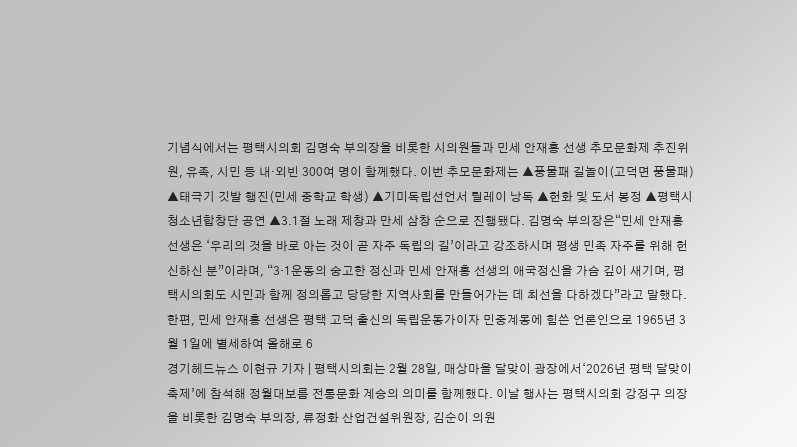기념식에서는 평택시의회 김명숙 부의장을 비롯한 시의원들과 민세 안재홍 선생 추모문화제 추진위원, 유족, 시민 등 내·외빈 300여 명이 함께했다. 이번 추모문화제는 ▲풍물패 길놀이(고덕면 풍물패) ▲태극기 깃발 행진(민세 중학교 학생) ▲기미독립선언서 릴레이 낭독 ▲헌화 및 도서 봉정 ▲평택시 청소년합창단 공연 ▲3.1절 노래 제창과 만세 삼창 순으로 진행됐다. 김명숙 부의장은“민세 안재홍 선생은 ‘우리의 것을 바로 아는 것이 곧 자주 독립의 길’이라고 강조하시며 평생 민족 자주를 위해 헌신하신 분”이라며, “3·1운동의 숭고한 정신과 민세 안재홍 선생의 애국정신을 가슴 깊이 새기며, 평택시의회도 시민과 함께 정의롭고 당당한 지역사회를 만들어가는 데 최선을 다하겠다”라고 말했다. 한편, 민세 안재홍 선생은 평택 고덕 출신의 독립운동가이자 민중계몽에 힘쓴 언론인으로 1965년 3월 1일에 별세하여 올해로 6
경기헤드뉴스 이현규 기자 | 평택시의회는 2월 28일, 매상마을 달맞이 광장에서‘2026년 평택 달맞이 축제’에 참석해 정월대보름 전통문화 계승의 의미를 함께했다. 이날 행사는 평택시의회 강정구 의장을 비롯한 김명숙 부의장, 류정화 산업건설위원장, 김순이 의원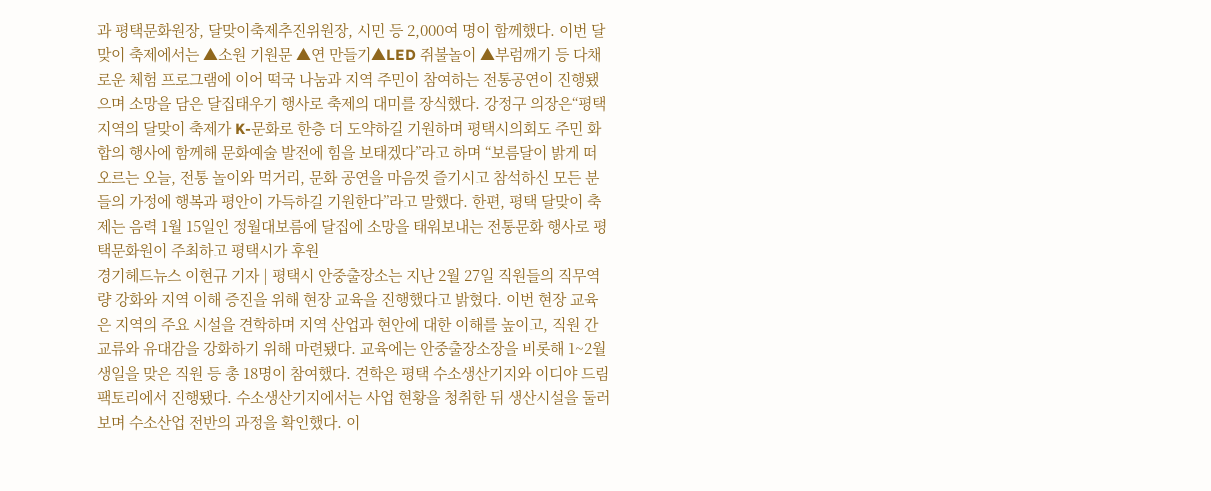과 평택문화원장, 달맞이축제추진위원장, 시민 등 2,000여 명이 함께했다. 이번 달맞이 축제에서는 ▲소원 기원문 ▲연 만들기▲LED 쥐불놀이 ▲부럼깨기 등 다채로운 체험 프로그램에 이어 떡국 나눔과 지역 주민이 참여하는 전통공연이 진행됐으며 소망을 담은 달집태우기 행사로 축제의 대미를 장식했다. 강정구 의장은“평택 지역의 달맞이 축제가 K-문화로 한층 더 도약하길 기원하며 평택시의회도 주민 화합의 행사에 함께해 문화예술 발전에 힘을 보태겠다”라고 하며 “보름달이 밝게 떠오르는 오늘, 전통 놀이와 먹거리, 문화 공연을 마음껏 즐기시고 참석하신 모든 분들의 가정에 행복과 평안이 가득하길 기원한다”라고 말했다. 한편, 평택 달맞이 축제는 음력 1월 15일인 정월대보름에 달집에 소망을 태워보내는 전통문화 행사로 평택문화원이 주최하고 평택시가 후원
경기헤드뉴스 이현규 기자 | 평택시 안중출장소는 지난 2월 27일 직원들의 직무역량 강화와 지역 이해 증진을 위해 현장 교육을 진행했다고 밝혔다. 이번 현장 교육은 지역의 주요 시설을 견학하며 지역 산업과 현안에 대한 이해를 높이고, 직원 간 교류와 유대감을 강화하기 위해 마련됐다. 교육에는 안중출장소장을 비롯해 1~2월 생일을 맞은 직원 등 총 18명이 참여했다. 견학은 평택 수소생산기지와 이디야 드림팩토리에서 진행됐다. 수소생산기지에서는 사업 현황을 청취한 뒤 생산시설을 둘러보며 수소산업 전반의 과정을 확인했다. 이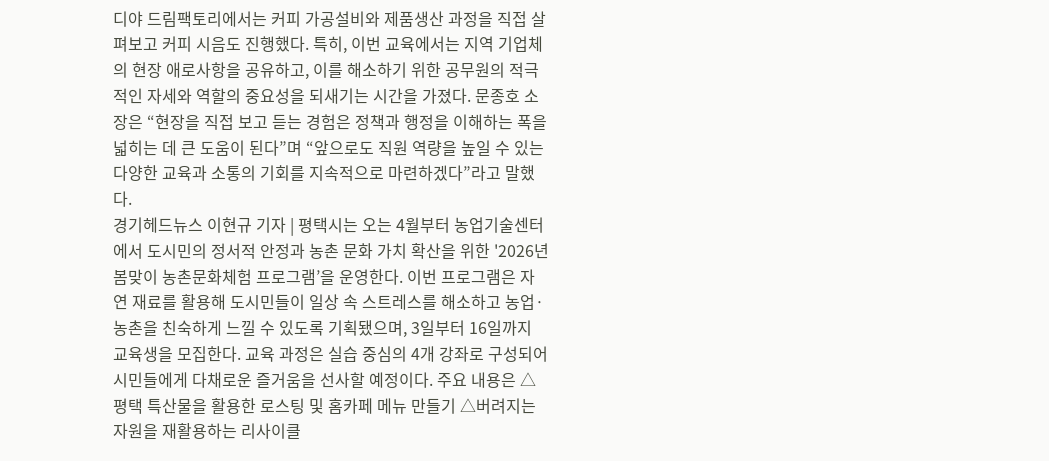디야 드림팩토리에서는 커피 가공설비와 제품생산 과정을 직접 살펴보고 커피 시음도 진행했다. 특히, 이번 교육에서는 지역 기업체의 현장 애로사항을 공유하고, 이를 해소하기 위한 공무원의 적극적인 자세와 역할의 중요성을 되새기는 시간을 가졌다. 문종호 소장은 “현장을 직접 보고 듣는 경험은 정책과 행정을 이해하는 폭을 넓히는 데 큰 도움이 된다”며 “앞으로도 직원 역량을 높일 수 있는 다양한 교육과 소통의 기회를 지속적으로 마련하겠다”라고 말했다.
경기헤드뉴스 이현규 기자 | 평택시는 오는 4월부터 농업기술센터에서 도시민의 정서적 안정과 농촌 문화 가치 확산을 위한 '2026년 봄맞이 농촌문화체험 프로그램’을 운영한다. 이번 프로그램은 자연 재료를 활용해 도시민들이 일상 속 스트레스를 해소하고 농업·농촌을 친숙하게 느낄 수 있도록 기획됐으며, 3일부터 16일까지 교육생을 모집한다. 교육 과정은 실습 중심의 4개 강좌로 구성되어 시민들에게 다채로운 즐거움을 선사할 예정이다. 주요 내용은 △평택 특산물을 활용한 로스팅 및 홈카페 메뉴 만들기 △버려지는 자원을 재활용하는 리사이클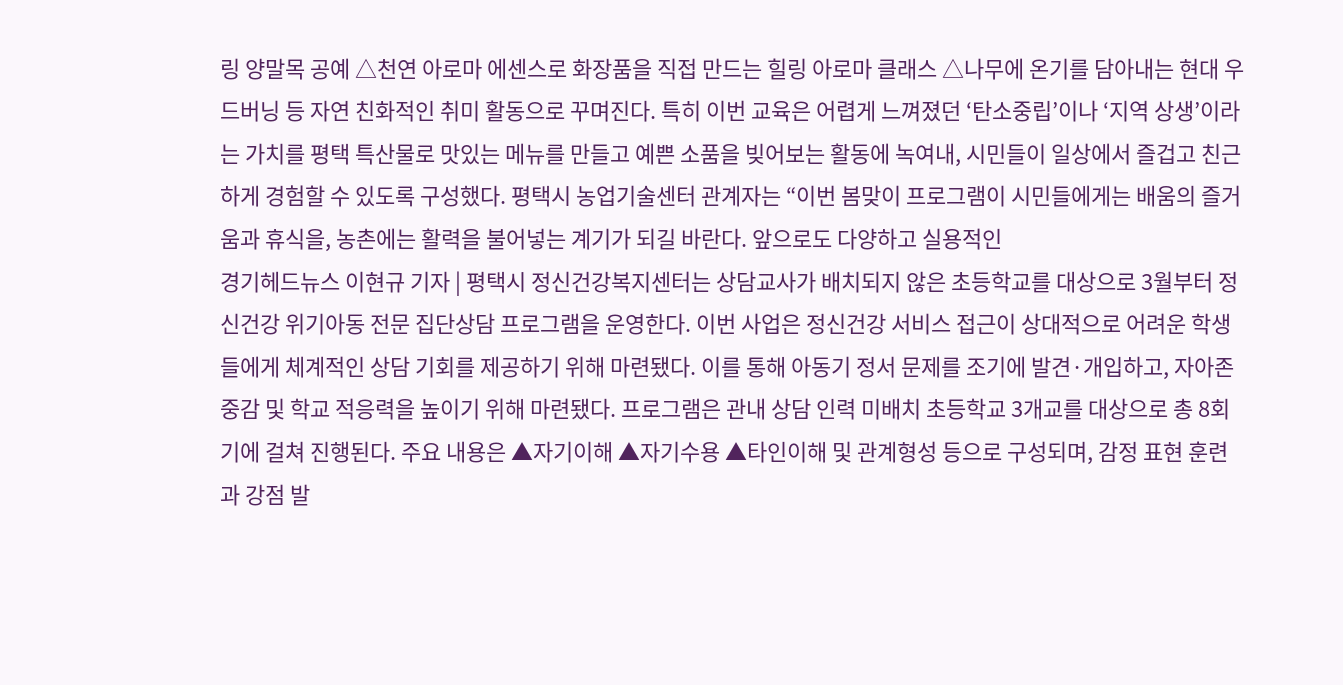링 양말목 공예 △천연 아로마 에센스로 화장품을 직접 만드는 힐링 아로마 클래스 △나무에 온기를 담아내는 현대 우드버닝 등 자연 친화적인 취미 활동으로 꾸며진다. 특히 이번 교육은 어렵게 느껴졌던 ‘탄소중립’이나 ‘지역 상생’이라는 가치를 평택 특산물로 맛있는 메뉴를 만들고 예쁜 소품을 빚어보는 활동에 녹여내, 시민들이 일상에서 즐겁고 친근하게 경험할 수 있도록 구성했다. 평택시 농업기술센터 관계자는 “이번 봄맞이 프로그램이 시민들에게는 배움의 즐거움과 휴식을, 농촌에는 활력을 불어넣는 계기가 되길 바란다. 앞으로도 다양하고 실용적인
경기헤드뉴스 이현규 기자 | 평택시 정신건강복지센터는 상담교사가 배치되지 않은 초등학교를 대상으로 3월부터 정신건강 위기아동 전문 집단상담 프로그램을 운영한다. 이번 사업은 정신건강 서비스 접근이 상대적으로 어려운 학생들에게 체계적인 상담 기회를 제공하기 위해 마련됐다. 이를 통해 아동기 정서 문제를 조기에 발견·개입하고, 자아존중감 및 학교 적응력을 높이기 위해 마련됐다. 프로그램은 관내 상담 인력 미배치 초등학교 3개교를 대상으로 총 8회기에 걸쳐 진행된다. 주요 내용은 ▲자기이해 ▲자기수용 ▲타인이해 및 관계형성 등으로 구성되며, 감정 표현 훈련과 강점 발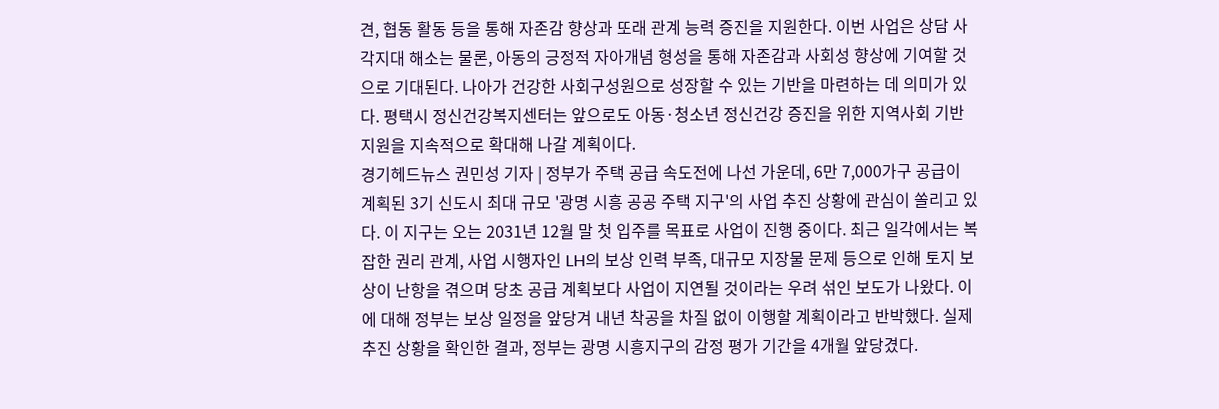견, 협동 활동 등을 통해 자존감 향상과 또래 관계 능력 증진을 지원한다. 이번 사업은 상담 사각지대 해소는 물론, 아동의 긍정적 자아개념 형성을 통해 자존감과 사회성 향상에 기여할 것으로 기대된다. 나아가 건강한 사회구성원으로 성장할 수 있는 기반을 마련하는 데 의미가 있다. 평택시 정신건강복지센터는 앞으로도 아동·청소년 정신건강 증진을 위한 지역사회 기반 지원을 지속적으로 확대해 나갈 계획이다.
경기헤드뉴스 권민성 기자 | 정부가 주택 공급 속도전에 나선 가운데, 6만 7,000가구 공급이 계획된 3기 신도시 최대 규모 '광명 시흥 공공 주택 지구'의 사업 추진 상황에 관심이 쏠리고 있다. 이 지구는 오는 2031년 12월 말 첫 입주를 목표로 사업이 진행 중이다. 최근 일각에서는 복잡한 권리 관계, 사업 시행자인 LH의 보상 인력 부족, 대규모 지장물 문제 등으로 인해 토지 보상이 난항을 겪으며 당초 공급 계획보다 사업이 지연될 것이라는 우려 섞인 보도가 나왔다. 이에 대해 정부는 보상 일정을 앞당겨 내년 착공을 차질 없이 이행할 계획이라고 반박했다. 실제 추진 상황을 확인한 결과, 정부는 광명 시흥지구의 감정 평가 기간을 4개월 앞당겼다.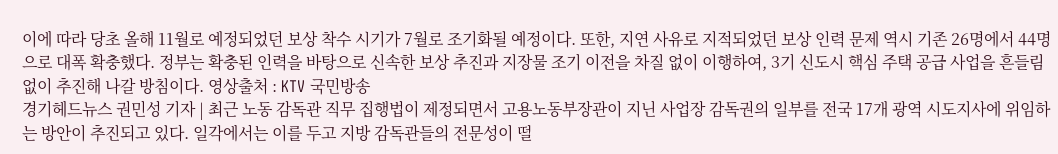이에 따라 당초 올해 11월로 예정되었던 보상 착수 시기가 7월로 조기화될 예정이다. 또한, 지연 사유로 지적되었던 보상 인력 문제 역시 기존 26명에서 44명으로 대폭 확충했다. 정부는 확충된 인력을 바탕으로 신속한 보상 추진과 지장물 조기 이전을 차질 없이 이행하여, 3기 신도시 핵심 주택 공급 사업을 흔들림 없이 추진해 나갈 방침이다. 영상출처 : KTV 국민방송
경기헤드뉴스 권민성 기자 | 최근 노동 감독관 직무 집행법이 제정되면서 고용노동부장관이 지닌 사업장 감독권의 일부를 전국 17개 광역 시도지사에 위임하는 방안이 추진되고 있다. 일각에서는 이를 두고 지방 감독관들의 전문성이 떨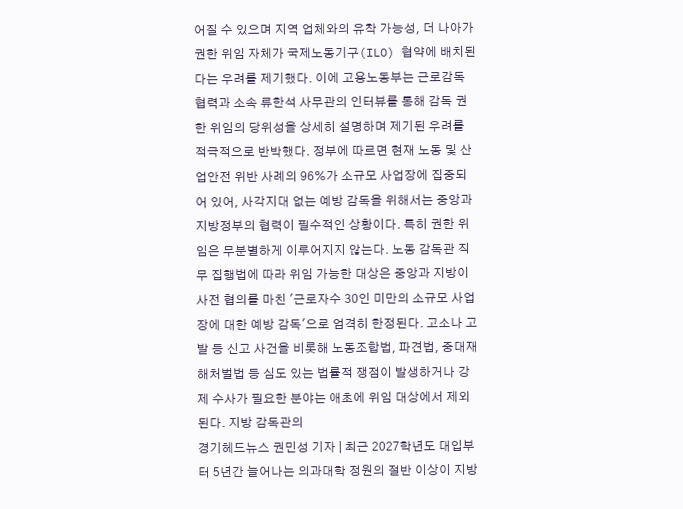어질 수 있으며 지역 업체와의 유착 가능성, 더 나아가 권한 위임 자체가 국제노동기구(ILO) 협약에 배치된다는 우려를 제기했다. 이에 고용노동부는 근로감독 협력과 소속 류한석 사무관의 인터뷰를 통해 감독 권한 위임의 당위성을 상세히 설명하며 제기된 우려를 적극적으로 반박했다. 정부에 따르면 현재 노동 및 산업안전 위반 사례의 96%가 소규모 사업장에 집중되어 있어, 사각지대 없는 예방 감독을 위해서는 중앙과 지방정부의 협력이 필수적인 상황이다. 특히 권한 위임은 무분별하게 이루어지지 않는다. 노동 감독관 직무 집행법에 따라 위임 가능한 대상은 중앙과 지방이 사전 협의를 마친 '근로자수 30인 미만의 소규모 사업장에 대한 예방 감독'으로 엄격히 한정된다. 고소나 고발 등 신고 사건을 비롯해 노동조합법, 파견법, 중대재해처벌법 등 심도 있는 법률적 쟁점이 발생하거나 강제 수사가 필요한 분야는 애초에 위임 대상에서 제외된다. 지방 감독관의
경기헤드뉴스 권민성 기자 | 최근 2027학년도 대입부터 5년간 늘어나는 의과대학 정원의 절반 이상이 지방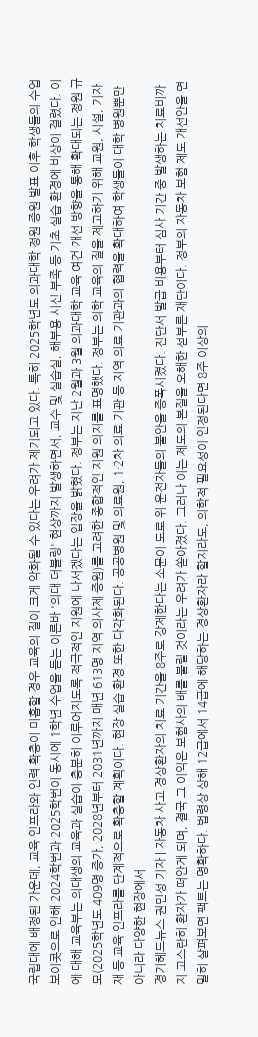국립대에 배정된 가운데, 교육 인프라와 인력 확충이 미흡할 경우 교육의 질이 크게 악화될 수 있다는 우려가 제기되고 있다. 특히 2025학년도 의과대학 정원 증원 발표 이후 학생들의 수업 보이콧으로 인해 2024학번과 2025학번이 동시에 1학년 수업을 듣는 이른바 '의대 더블링' 현상까지 발생하면서, 교수 및 실습실, 해부용 시신 부족 등 기초 실습 환경에 비상이 걸렸다. 이에 대해 교육부는 의대생의 교육과 실습이 충분히 이루어지도록 적극적인 지원에 나서겠다는 입장을 밝혔다. 정부는 지난 2월과 3월 의과대학 교육 여건 개선 방향을 통해 확대되는 정원 규모(2025학년도 409명 증가, 2028년부터 2031년까지 매년 613명 지역 의사제 증원)를 고려한 종합적인 지원 의지를 표명했다. 정부는 의학 교육의 질을 제고하기 위해 교원, 시설, 기자재 등 교육 인프라를 단계적으로 확충할 계획이다. 현장 실습 환경 또한 다각화된다. 공공병원 및 의료원, 1·2차 의료 기관 등 지역 의료 기관과의 협력을 확대하여 학생들이 대학 병원뿐만 아니라 다양한 현장에서
경기헤드뉴스 권민성 기자 | 자동차 사고 경상환자의 치료 기간을 8주로 강제한다는 소문이 도로 위 운전자들의 불안을 증폭시켰다. 진단서 발급 비용부터 심사 기간 중 발생하는 치료비까지 고스란히 환자가 떠안게 되며, 결국 그 이익은 보험사의 배를 불릴 것이라는 우려가 쏟아졌다. 그러나 이는 제도의 본질을 오해한 섣부른 재단이다. 정부의 자동차 보험 제도 개선안을 면밀히 살펴보면 팩트는 명확하다. 법령상 상해 12급에서 14급에 해당하는 경상환자라 할지라도, 의학적 필요성이 인정된다면 8주 이상의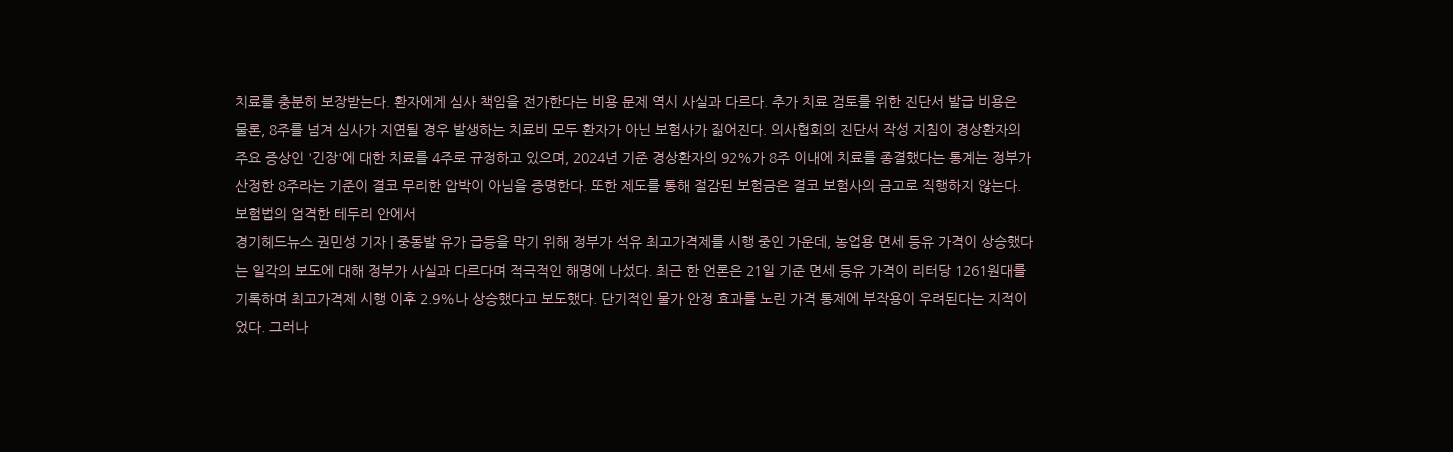치료를 충분히 보장받는다. 환자에게 심사 책임을 전가한다는 비용 문제 역시 사실과 다르다. 추가 치료 검토를 위한 진단서 발급 비용은 물론, 8주를 넘겨 심사가 지연될 경우 발생하는 치료비 모두 환자가 아닌 보험사가 짊어진다. 의사협회의 진단서 작성 지침이 경상환자의 주요 증상인 '긴장'에 대한 치료를 4주로 규정하고 있으며, 2024년 기준 경상환자의 92%가 8주 이내에 치료를 종결했다는 통계는 정부가 산정한 8주라는 기준이 결코 무리한 압박이 아님을 증명한다. 또한 제도를 통해 절감된 보험금은 결코 보험사의 금고로 직행하지 않는다. 보험법의 엄격한 테두리 안에서
경기헤드뉴스 권민성 기자 | 중동발 유가 급등을 막기 위해 정부가 석유 최고가격제를 시행 중인 가운데, 농업용 면세 등유 가격이 상승했다는 일각의 보도에 대해 정부가 사실과 다르다며 적극적인 해명에 나섰다. 최근 한 언론은 21일 기준 면세 등유 가격이 리터당 1261원대를 기록하며 최고가격제 시행 이후 2.9%나 상승했다고 보도했다. 단기적인 물가 안정 효과를 노린 가격 통제에 부작용이 우려된다는 지적이었다. 그러나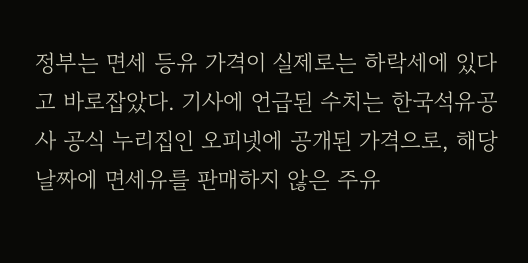정부는 면세 등유 가격이 실제로는 하락세에 있다고 바로잡았다. 기사에 언급된 수치는 한국석유공사 공식 누리집인 오피넷에 공개된 가격으로, 해당 날짜에 면세유를 판매하지 않은 주유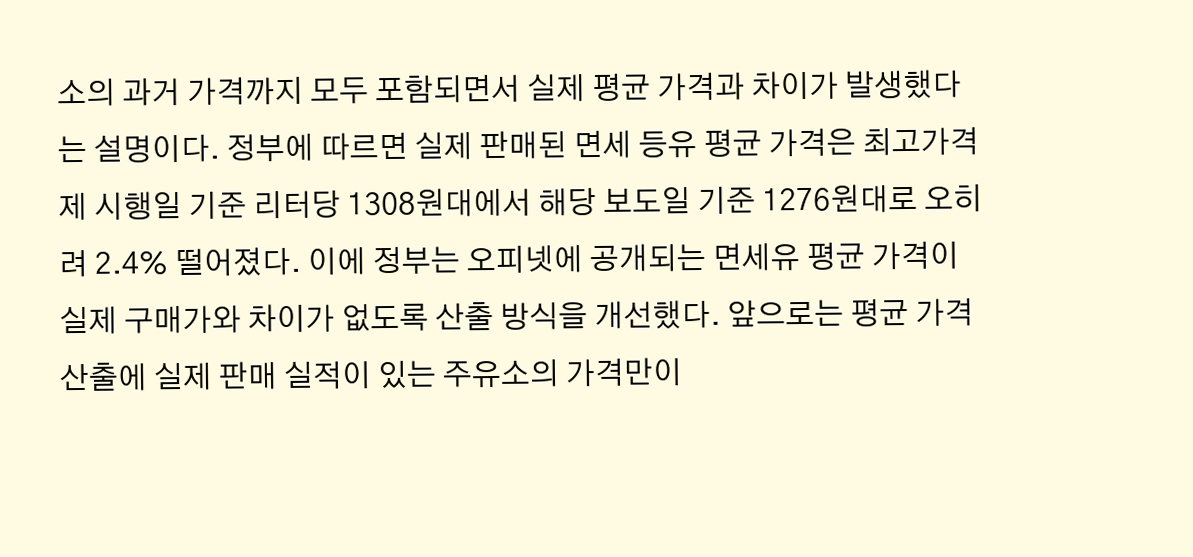소의 과거 가격까지 모두 포함되면서 실제 평균 가격과 차이가 발생했다는 설명이다. 정부에 따르면 실제 판매된 면세 등유 평균 가격은 최고가격제 시행일 기준 리터당 1308원대에서 해당 보도일 기준 1276원대로 오히려 2.4% 떨어졌다. 이에 정부는 오피넷에 공개되는 면세유 평균 가격이 실제 구매가와 차이가 없도록 산출 방식을 개선했다. 앞으로는 평균 가격 산출에 실제 판매 실적이 있는 주유소의 가격만이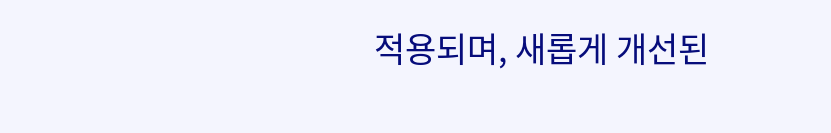적용되며, 새롭게 개선된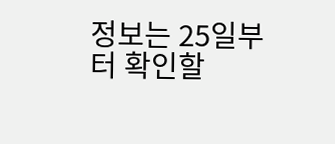정보는 25일부터 확인할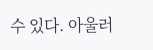수 있다. 아울러